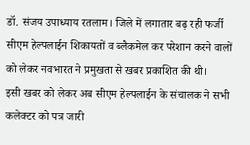डॉ. संजय उपाध्याय रतलाम। जिले में लगातार बढ़ रही फर्जी सीएम हेल्पलाईन शिकायतों व ब्लैकमेल कर परेशान करने वालों को लेकर नवभारत ने प्रमुखता से खबर प्रकाशित की थी।
इसी खबर को लेकर अब सीएम हेल्पलाईन के संचालक ने सभी कलेक्टर को पत्र जारी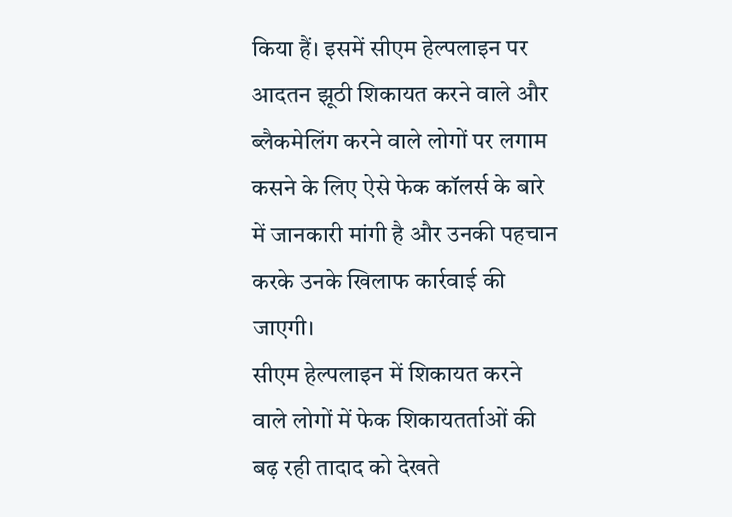किया हैं। इसमें सीएम हेल्पलाइन पर आदतन झूठी शिकायत करने वाले और ब्लैकमेलिंग करने वाले लोगों पर लगाम कसने के लिए ऐसे फेक कॉलर्स के बारे में जानकारी मांगी है और उनकी पहचान करके उनके खिलाफ कार्रवाई की जाएगी।
सीएम हेल्पलाइन में शिकायत करने वाले लोगों में फेक शिकायतर्ताओं की बढ़ रही तादाद को देखते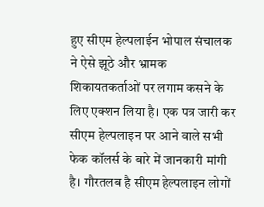हुए सीएम हेल्पलाईन भोपाल संचालक ने ऐसे झूठे और भ्रामक शिकायतकर्ताओं पर लगाम कसने के लिए एक्शन लिया है। एक पत्र जारी कर सीएम हेल्पलाइन पर आने वाले सभी फेक कॉलर्स के बारे में जानकारी मांगी है। गौरतलब है सीएम हेल्पलाइन लोगों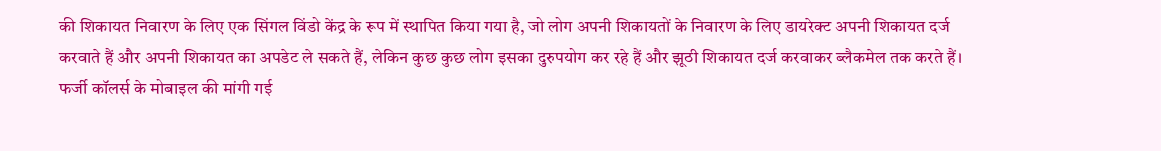की शिकायत निवारण के लिए एक सिंगल विंडो केंद्र के रूप में स्थापित किया गया है, जो लोग अपनी शिकायतों के निवारण के लिए डायरेक्ट अपनी शिकायत दर्ज करवाते हैं और अपनी शिकायत का अपडेट ले सकते हैं, लेकिन कुछ कुछ लोग इसका दुरुपयोग कर रहे हैं और झूठी शिकायत दर्ज करवाकर ब्लैकमेल तक करते हैं।
फर्जी कॉलर्स के मोबाइल की मांगी गई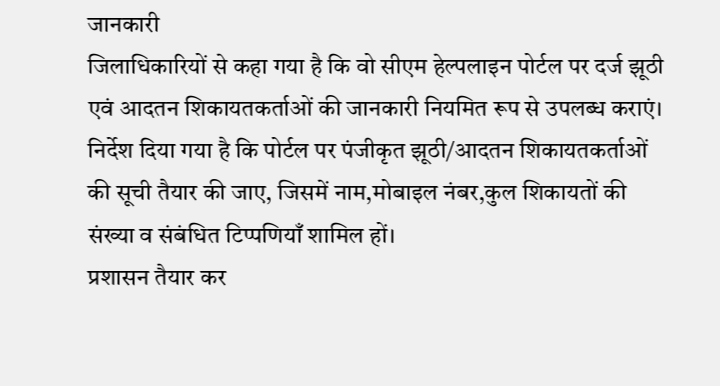जानकारी
जिलाधिकारियों से कहा गया है कि वो सीएम हेल्पलाइन पोर्टल पर दर्ज झूठी एवं आदतन शिकायतकर्ताओं की जानकारी नियमित रूप से उपलब्ध कराएं। निर्देश दिया गया है कि पोर्टल पर पंजीकृत झूठी/आदतन शिकायतकर्ताओं की सूची तैयार की जाए, जिसमें नाम,मोबाइल नंबर,कुल शिकायतों की संख्या व संबंधित टिप्पणियाँ शामिल हों।
प्रशासन तैयार कर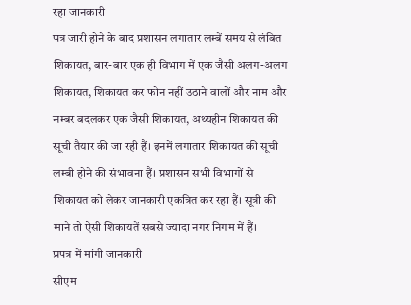रहा जानकारी
पत्र जारी होने के बाद प्रशासन लगातार लम्बें समय से लंबित शिकायत, बार-बार एक ही विभाग में एक जैसी अलग-अलग शिकायत, शिकायत कर फोन नहीं उठाने वालों और नाम और नम्बर बदलकर एक जैसी शिकायत, अथ्यहीन शिकायत की सूची तैयार की जा रही हैं। इनमें लगातार शिकायत की सूची लम्बी होने की संभावना हैं। प्रशासन सभी विभागों से शिकायत को लेकर जानकारी एकत्रित कर रहा हैं। सूत्री की माने तो ऐसी शिकायतें सबसे ज्यादा नगर निगम में हैं।
प्रपत्र में मांगी जानकारी
सीएम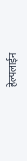हेल्पलाईन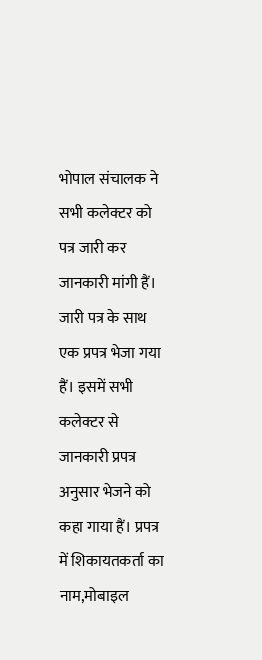भोपाल संचालक ने सभी कलेक्टर को पत्र जारी कर जानकारी मांगी हैं। जारी पत्र के साथ एक प्रपत्र भेजा गया हैं। इसमें सभी कलेक्टर से जानकारी प्रपत्र अनुसार भेजने को कहा गाया हैं। प्रपत्र में शिकायतकर्ता का नाम,मोबाइल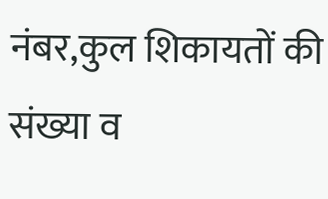नंबर,कुल शिकायतों की संख्या व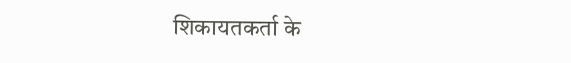शिकायतकर्ता के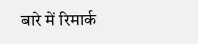बारे में रिमार्क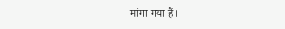मांगा गया हैं।